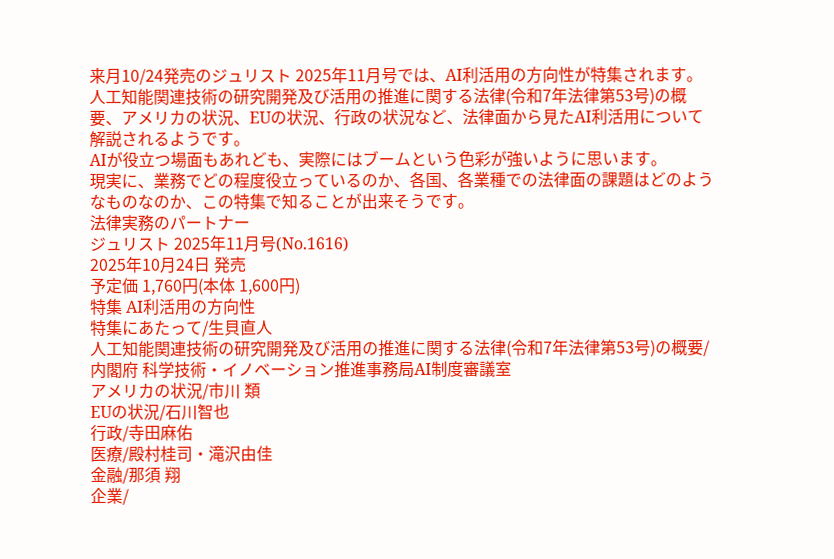来月10/24発売のジュリスト 2025年11月号では、AI利活用の方向性が特集されます。
人工知能関連技術の研究開発及び活用の推進に関する法律(令和7年法律第53号)の概要、アメリカの状況、EUの状況、行政の状況など、法律面から見たAI利活用について解説されるようです。
AIが役立つ場面もあれども、実際にはブームという色彩が強いように思います。
現実に、業務でどの程度役立っているのか、各国、各業種での法律面の課題はどのようなものなのか、この特集で知ることが出来そうです。
法律実務のパートナー
ジュリスト 2025年11月号(No.1616)
2025年10月24日 発売
予定価 1,760円(本体 1,600円)
特集 AI利活用の方向性
特集にあたって/生貝直人
人工知能関連技術の研究開発及び活用の推進に関する法律(令和7年法律第53号)の概要/内閣府 科学技術・イノベーション推進事務局AI制度審議室
アメリカの状況/市川 類
EUの状況/石川智也
行政/寺田麻佑
医療/殿村桂司・滝沢由佳
金融/那須 翔
企業/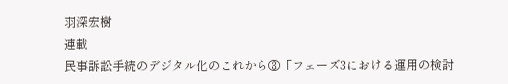羽深宏樹
連載
民事訴訟手続のデジタル化のこれから③「フェーズ3における運用の検討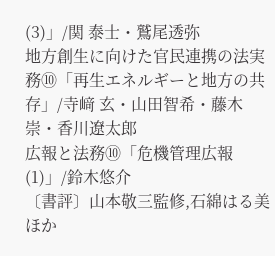(3)」/関 泰士・鷲尾透弥
地方創生に向けた官民連携の法実務⑩「再生エネルギーと地方の共存」/寺﨑 玄・山田智希・藤木 崇・香川遼太郎
広報と法務⑩「危機管理広報(1)」/鈴木悠介
〔書評〕山本敬三監修,石綿はる美ほか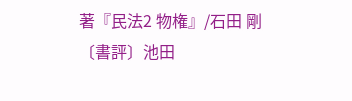著『民法2 物権』/石田 剛
〔書評〕池田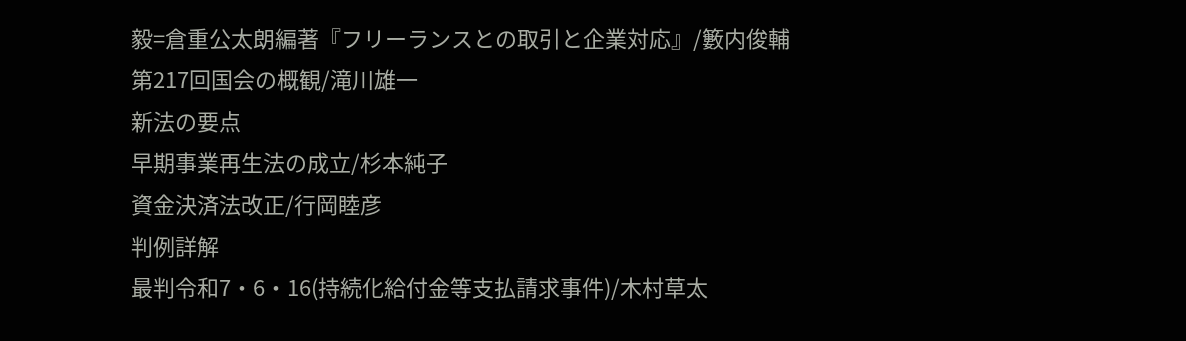毅=倉重公太朗編著『フリーランスとの取引と企業対応』/籔内俊輔
第217回国会の概観/滝川雄一
新法の要点
早期事業再生法の成立/杉本純子
資金決済法改正/行岡睦彦
判例詳解
最判令和7・6・16(持続化給付金等支払請求事件)/木村草太